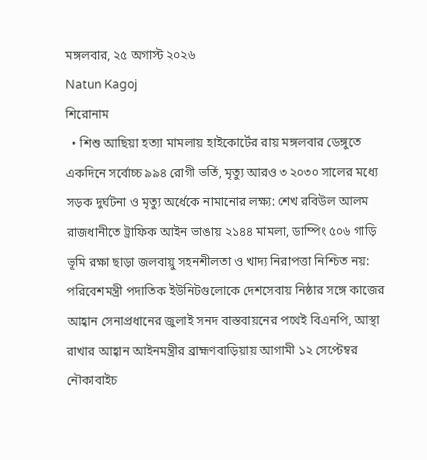মঙ্গলবার, ২৫ অগাস্ট ২০২৬
Natun Kagoj
শিরোনাম
  • শিশু আছিয়া হত্যা মামলায় হাইকোর্টের রায় মঙ্গলবার ডেঙ্গুতে একদিনে সর্বোচ্চ ৯৯৪ রোগী ভর্তি, মৃত্যু আরও ৩ ২০৩০ সালের মধ্যে সড়ক দুর্ঘটনা ও মৃত্যু অর্ধেকে নামানোর লক্ষ্য: শেখ রবিউল আলম রাজধানীতে ট্রাফিক আইন ভাঙায় ২১৪৪ মামলা, ডাম্পিং ৫০৬ গাড়ি ভূমি রক্ষা ছাড়া জলবায়ু সহনশীলতা ও খাদ্য নিরাপত্তা নিশ্চিত নয়: পরিবেশমন্ত্রী পদাতিক ইউনিটগুলোকে দেশসেবায় নিষ্ঠার সঙ্গে কাজের আহ্বান সেনাপ্রধানের জুলাই সনদ বাস্তবায়নের পথেই বিএনপি, আস্থা রাখার আহ্বান আইনমন্ত্রীর ব্রাহ্মণবাড়িয়ায় আগামী ১২ সেপ্টেম্বর নৌকাবাইচ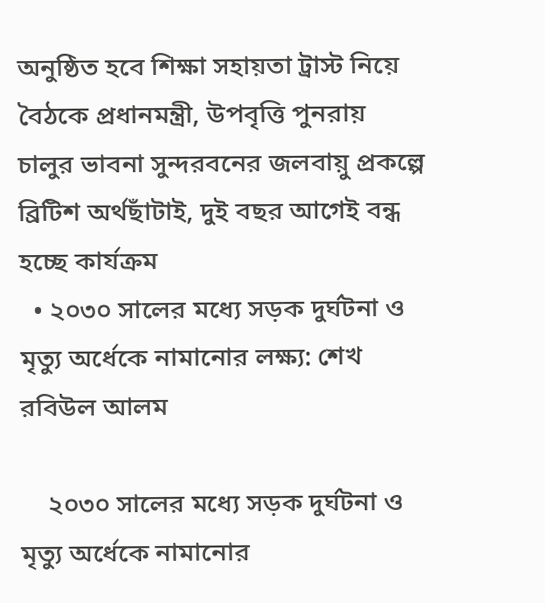অনুষ্ঠিত হবে শিক্ষা সহায়তা ট্রাস্ট নিয়ে বৈঠকে প্রধানমন্ত্রী, উপবৃত্তি পুনরায় চালুর ভাবনা সুন্দরবনের জলবায়ু প্রকল্পে ব্রিটিশ অর্থছাঁটাই, দুই বছর আগেই বন্ধ হচ্ছে কার্যক্রম
  • ২০৩০ সালের মধ্যে সড়ক দুর্ঘটনা ও মৃত্যু অর্ধেকে নামানোর লক্ষ্য: শেখ রবিউল আলম

    ২০৩০ সালের মধ্যে সড়ক দুর্ঘটনা ও মৃত্যু অর্ধেকে নামানোর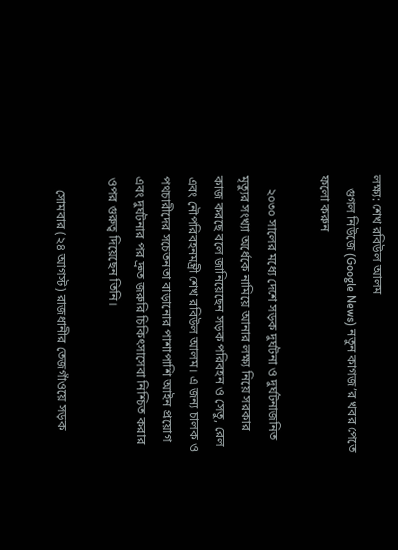লক্ষ্য: শেখ রবিউল আলম
    গুগল নিউজে (Google News) নতুন কাগজ’র খবর পেতে ফলো করুন

    ২০৩০ সালের মধ্যে দেশে সড়ক দুর্ঘটনা ও দুর্ঘটনাজনিত মৃত্যুর সংখ্যা অর্ধেকে নামিয়ে আনার লক্ষ্য নিয়ে সরকার কাজ করছে বলে জানিয়েছেন সড়ক পরিবহন ও সেতু, রেল এবং নৌপরিবহনমন্ত্রী শেখ রবিউল আলম। এ জন্য চালক ও পথচারীদের সচেতনতা বাড়ানোর পাশাপাশি আইন প্রয়োগ এবং দুর্ঘটনার পর দ্রুত জরুরি চিকিৎসাসেবা নিশ্চিত করার ওপর গুরুত্ব দিয়েছেন তিনি।

    সোমবার (২৪ আগস্ট) রাজধানীর তেজগাঁওয়ে সড়ক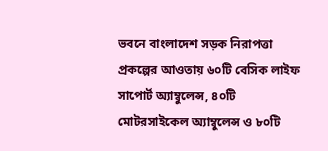ভবনে বাংলাদেশ সড়ক নিরাপত্তা প্রকল্পের আওতায় ৬০টি বেসিক লাইফ সাপোর্ট অ্যাম্বুলেন্স, ৪০টি মোটরসাইকেল অ্যাম্বুলেন্স ও ৮০টি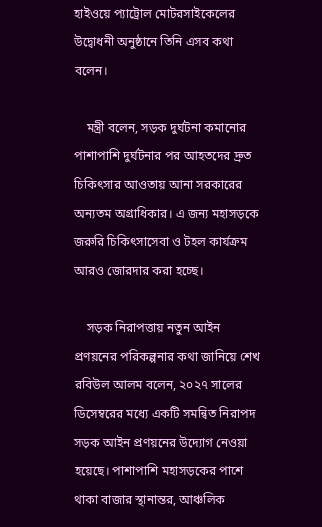হাইওয়ে প্যাট্রোল মোটরসাইকেলের উদ্বোধনী অনুষ্ঠানে তিনি এসব কথা বলেন।

    মন্ত্রী বলেন, সড়ক দুর্ঘটনা কমানোর পাশাপাশি দুর্ঘটনার পর আহতদের দ্রুত চিকিৎসার আওতায় আনা সরকারের অন্যতম অগ্রাধিকার। এ জন্য মহাসড়কে জরুরি চিকিৎসাসেবা ও টহল কার্যক্রম আরও জোরদার করা হচ্ছে।

    সড়ক নিরাপত্তায় নতুন আইন প্রণয়নের পরিকল্পনার কথা জানিয়ে শেখ রবিউল আলম বলেন, ২০২৭ সালের ডিসেম্বরের মধ্যে একটি সমন্বিত নিরাপদ সড়ক আইন প্রণয়নের উদ্যোগ নেওয়া হয়েছে। পাশাপাশি মহাসড়কের পাশে থাকা বাজার স্থানান্তর, আঞ্চলিক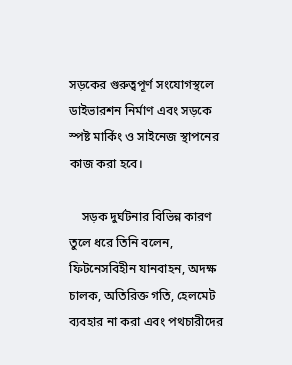সড়কের গুরুত্বপূর্ণ সংযোগস্থলে ডাইভারশন নির্মাণ এবং সড়কে স্পষ্ট মার্কিং ও সাইনেজ স্থাপনের কাজ করা হবে।

    সড়ক দুর্ঘটনার বিভিন্ন কারণ তুলে ধরে তিনি বলেন, ফিটনেসবিহীন যানবাহন, অদক্ষ চালক, অতিরিক্ত গতি, হেলমেট ব্যবহার না করা এবং পথচারীদের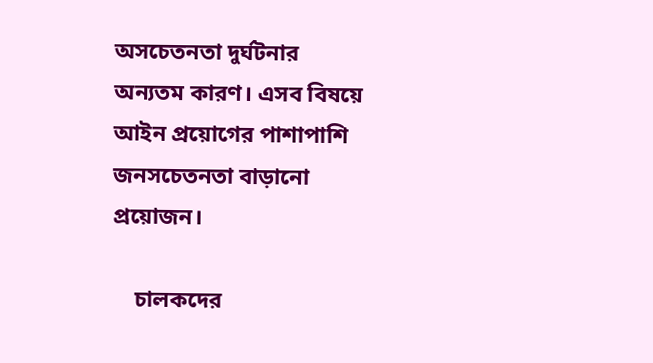অসচেতনতা দুর্ঘটনার অন্যতম কারণ। এসব বিষয়ে আইন প্রয়োগের পাশাপাশি জনসচেতনতা বাড়ানো প্রয়োজন।

    চালকদের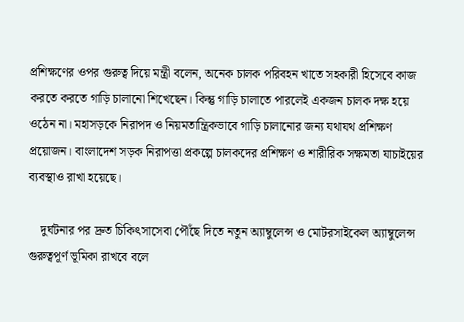প্রশিক্ষণের ওপর গুরুত্ব দিয়ে মন্ত্রী বলেন, অনেক চালক পরিবহন খাতে সহকারী হিসেবে কাজ করতে করতে গাড়ি চালানো শিখেছেন। কিন্তু গাড়ি চালাতে পারলেই একজন চালক দক্ষ হয়ে ওঠেন না। মহাসড়কে নিরাপদ ও নিয়মতান্ত্রিকভাবে গাড়ি চালানোর জন্য যথাযথ প্রশিক্ষণ প্রয়োজন। বাংলাদেশ সড়ক নিরাপত্তা প্রকল্পে চালকদের প্রশিক্ষণ ও শারীরিক সক্ষমতা যাচাইয়ের ব্যবস্থাও রাখা হয়েছে।

    দুর্ঘটনার পর দ্রুত চিকিৎসাসেবা পৌঁছে দিতে নতুন অ্যাম্বুলেন্স ও মোটরসাইকেল অ্যাম্বুলেন্স গুরুত্বপূর্ণ ভূমিকা রাখবে বলে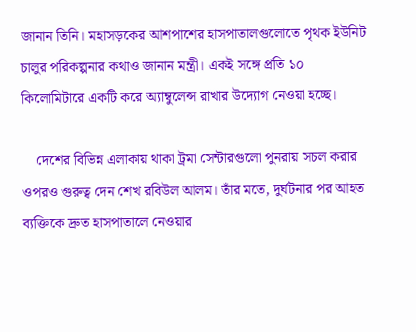জানান তিনি। মহাসড়কের আশপাশের হাসপাতালগুলোতে পৃথক ইউনিট চালুর পরিকল্পনার কথাও জানান মন্ত্রী। একই সঙ্গে প্রতি ১০ কিলোমিটারে একটি করে অ্যাম্বুলেন্স রাখার উদ্যোগ নেওয়া হচ্ছে।

    দেশের বিভিন্ন এলাকায় থাকা ট্রমা সেন্টারগুলো পুনরায় সচল করার ওপরও গুরুত্ব দেন শেখ রবিউল আলম। তাঁর মতে, দুর্ঘটনার পর আহত ব্যক্তিকে দ্রুত হাসপাতালে নেওয়ার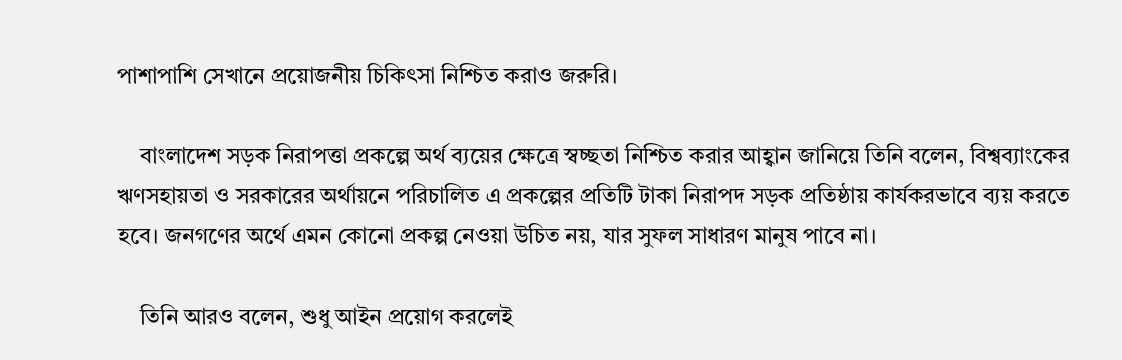পাশাপাশি সেখানে প্রয়োজনীয় চিকিৎসা নিশ্চিত করাও জরুরি।

    বাংলাদেশ সড়ক নিরাপত্তা প্রকল্পে অর্থ ব্যয়ের ক্ষেত্রে স্বচ্ছতা নিশ্চিত করার আহ্বান জানিয়ে তিনি বলেন, বিশ্বব্যাংকের ঋণসহায়তা ও সরকারের অর্থায়নে পরিচালিত এ প্রকল্পের প্রতিটি টাকা নিরাপদ সড়ক প্রতিষ্ঠায় কার্যকরভাবে ব্যয় করতে হবে। জনগণের অর্থে এমন কোনো প্রকল্প নেওয়া উচিত নয়, যার সুফল সাধারণ মানুষ পাবে না।

    তিনি আরও বলেন, শুধু আইন প্রয়োগ করলেই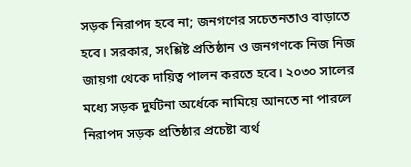সড়ক নিরাপদ হবে না; জনগণের সচেতনতাও বাড়াতে হবে। সরকার, সংশ্লিষ্ট প্রতিষ্ঠান ও জনগণকে নিজ নিজ জায়গা থেকে দায়িত্ব পালন করতে হবে। ২০৩০ সালের মধ্যে সড়ক দুর্ঘটনা অর্ধেকে নামিয়ে আনতে না পারলে নিরাপদ সড়ক প্রতিষ্ঠার প্রচেষ্টা ব্যর্থ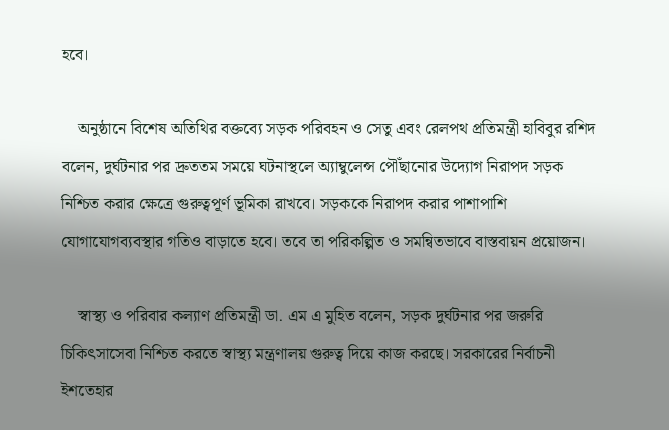হবে।

    অনুষ্ঠানে বিশেষ অতিথির বক্তব্যে সড়ক পরিবহন ও সেতু এবং রেলপথ প্রতিমন্ত্রী হাবিবুর রশিদ বলেন, দুর্ঘটনার পর দ্রুততম সময়ে ঘটনাস্থলে অ্যাম্বুলেন্স পৌঁছানোর উদ্যোগ নিরাপদ সড়ক নিশ্চিত করার ক্ষেত্রে গুরুত্বপূর্ণ ভূমিকা রাখবে। সড়ককে নিরাপদ করার পাশাপাশি যোগাযোগব্যবস্থার গতিও বাড়াতে হবে। তবে তা পরিকল্পিত ও সমন্বিতভাবে বাস্তবায়ন প্রয়োজন।

    স্বাস্থ্য ও পরিবার কল্যাণ প্রতিমন্ত্রী ডা. এম এ মুহিত বলেন, সড়ক দুর্ঘটনার পর জরুরি চিকিৎসাসেবা নিশ্চিত করতে স্বাস্থ্য মন্ত্রণালয় গুরুত্ব দিয়ে কাজ করছে। সরকারের নির্বাচনী ইশতেহার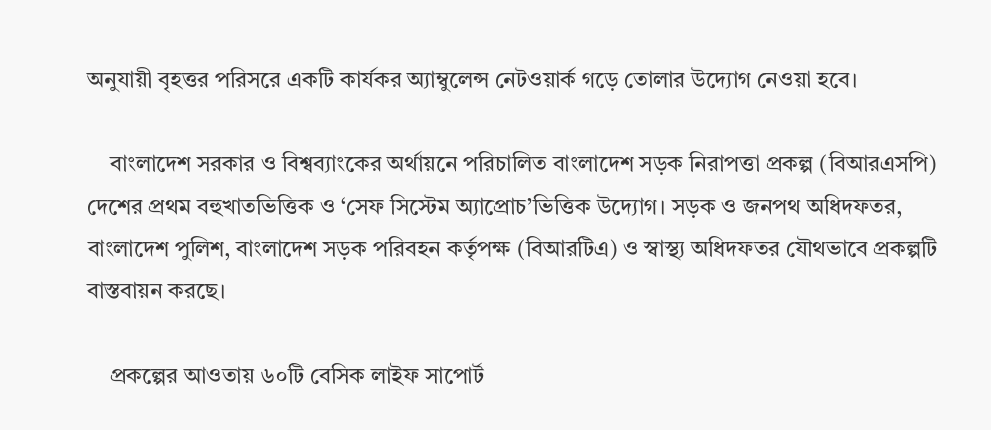অনুযায়ী বৃহত্তর পরিসরে একটি কার্যকর অ্যাম্বুলেন্স নেটওয়ার্ক গড়ে তোলার উদ্যোগ নেওয়া হবে।

    বাংলাদেশ সরকার ও বিশ্বব্যাংকের অর্থায়নে পরিচালিত বাংলাদেশ সড়ক নিরাপত্তা প্রকল্প (বিআরএসপি) দেশের প্রথম বহুখাতভিত্তিক ও ‘সেফ সিস্টেম অ্যাপ্রোচ’ভিত্তিক উদ্যোগ। সড়ক ও জনপথ অধিদফতর, বাংলাদেশ পুলিশ, বাংলাদেশ সড়ক পরিবহন কর্তৃপক্ষ (বিআরটিএ) ও স্বাস্থ্য অধিদফতর যৌথভাবে প্রকল্পটি বাস্তবায়ন করছে।

    প্রকল্পের আওতায় ৬০টি বেসিক লাইফ সাপোর্ট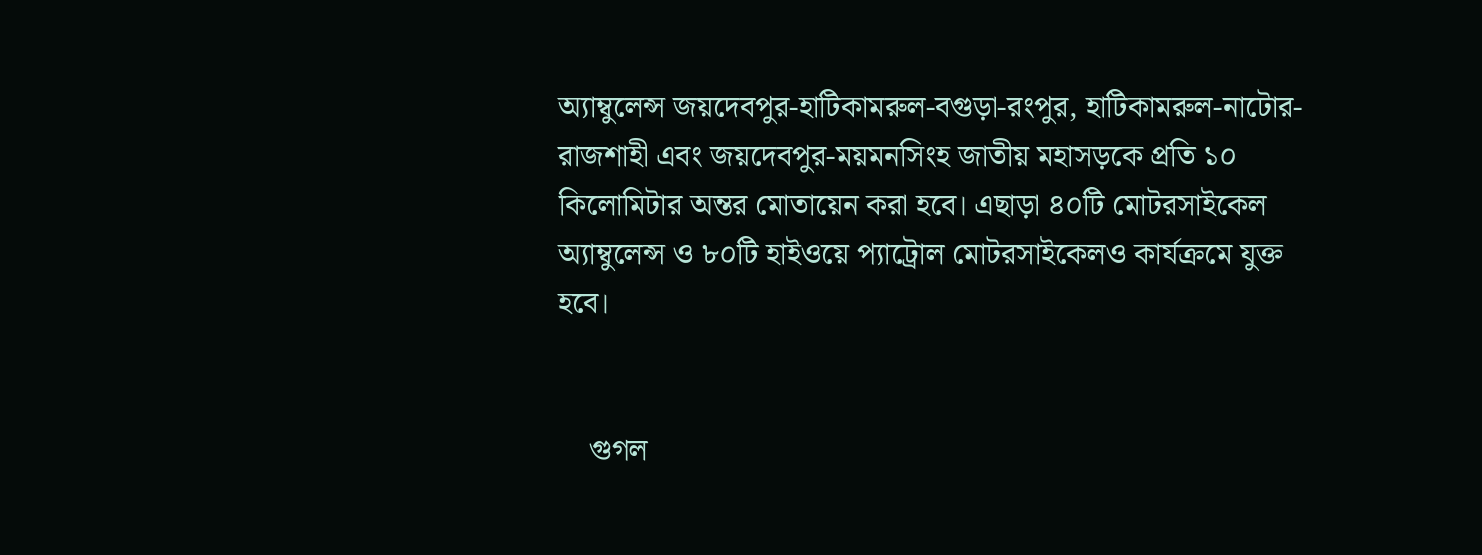অ্যাম্বুলেন্স জয়দেবপুর-হাটিকামরুল-বগুড়া-রংপুর, হাটিকামরুল-নাটোর-রাজশাহী এবং জয়দেবপুর-ময়মনসিংহ জাতীয় মহাসড়কে প্রতি ১০ কিলোমিটার অন্তর মোতায়েন করা হবে। এছাড়া ৪০টি মোটরসাইকেল অ্যাম্বুলেন্স ও ৮০টি হাইওয়ে প্যাট্রোল মোটরসাইকেলও কার্যক্রমে যুক্ত হবে।


    গুগল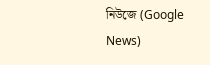নিউজে (Google News)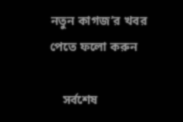নতুন কাগজ’র খবর পেতে ফলো করুন

    সর্বশেষ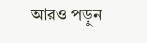আরও পড়ুন